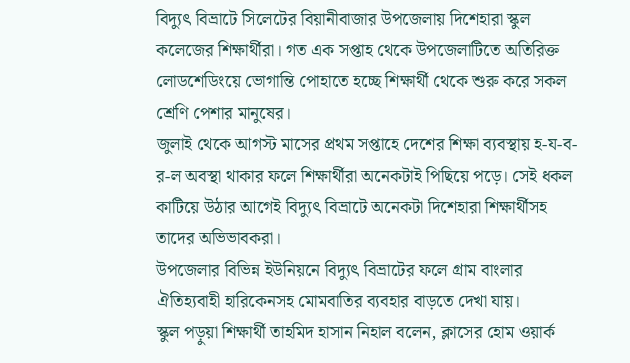বিদ্যুৎ বিভ্রাটে সিলেটের বিয়ানীবাজার উপজেলায় দিশেহারা স্কুল কলেজের শিক্ষার্থীরা। গত এক সপ্তাহ থেকে উপজেলাটিতে অতিরিক্ত লোডশেডিংয়ে ভোগান্তি পোহাতে হচ্ছে শিক্ষার্থী থেকে শুরু করে সকল শ্রেণি পেশার মানুষের।
জুলাই থেকে আগস্ট মাসের প্রথম সপ্তাহে দেশের শিক্ষা ব্যবস্থায় হ-য-ব-র-ল অবস্থা থাকার ফলে শিক্ষার্থীরা অনেকটাই পিছিয়ে পড়ে। সেই ধকল কাটিয়ে উঠার আগেই বিদ্যুৎ বিভ্রাটে অনেকটা দিশেহারা শিক্ষার্থীসহ তাদের অভিভাবকরা।
উপজেলার বিভিন্ন ইউনিয়নে বিদ্যুৎ বিভ্রাটের ফলে গ্রাম বাংলার ঐতিহ্যবাহী হারিকেনসহ মোমবাতির ব্যবহার বাড়তে দেখা যায়।
স্কুল পড়ুয়া শিক্ষার্থী তাহমিদ হাসান নিহাল বলেন, ক্লাসের হোম ওয়ার্ক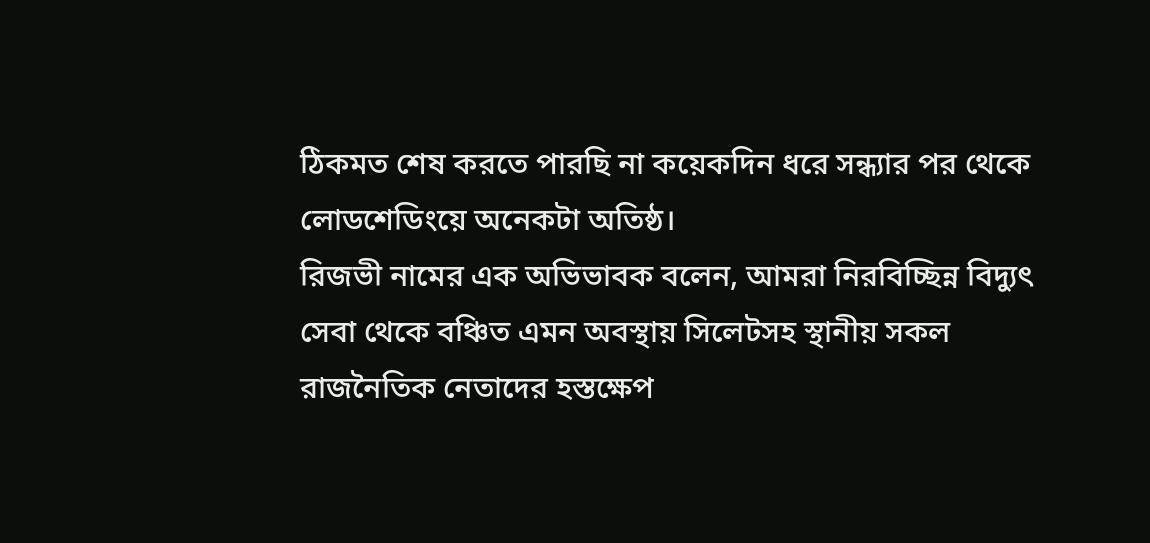ঠিকমত শেষ করতে পারছি না কয়েকদিন ধরে সন্ধ্যার পর থেকে লোডশেডিংয়ে অনেকটা অতিষ্ঠ।
রিজভী নামের এক অভিভাবক বলেন, আমরা নিরবিচ্ছিন্ন বিদ্যুৎ সেবা থেকে বঞ্চিত এমন অবস্থায় সিলেটসহ স্থানীয় সকল রাজনৈতিক নেতাদের হস্তক্ষেপ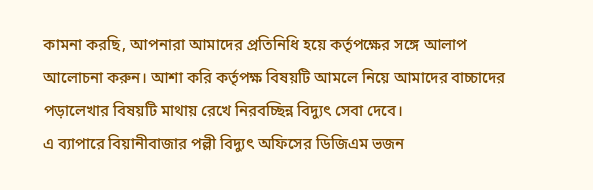কামনা করছি, আপনারা আমাদের প্রতিনিধি হয়ে কর্তৃপক্ষের সঙ্গে আলাপ আলোচনা করুন। আশা করি কর্তৃপক্ষ বিষয়টি আমলে নিয়ে আমাদের বাচ্চাদের পড়ালেখার বিষয়টি মাথায় রেখে নিরবচ্ছিন্ন বিদ্যুৎ সেবা দেবে।
এ ব্যাপারে বিয়ানীবাজার পল্লী বিদ্যুৎ অফিসের ডিজিএম ভজন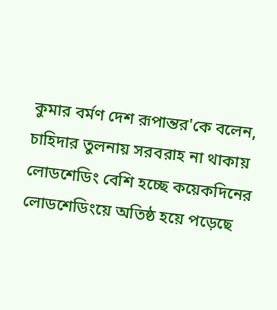কুমার বর্মণ দেশ রূপান্তর'কে বলেন, চাহিদার তুলনায় সরবরাহ না থাকায় লোডশেডিং বেশি হচ্ছে কয়েকদিনের লোডশেডিংয়ে অতিষ্ঠ হয়ে পড়েছে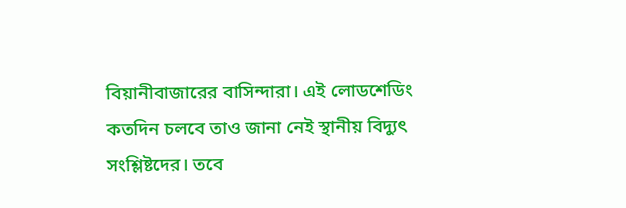বিয়ানীবাজারের বাসিন্দারা। এই লোডশেডিং কতদিন চলবে তাও জানা নেই স্থানীয় বিদ্যুৎ সংশ্লিষ্টদের। তবে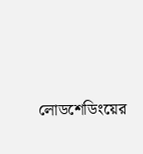লোডশেডিংয়ের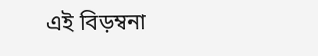এই বিড়ম্বনা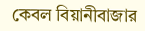কেবল বিয়ানীবাজার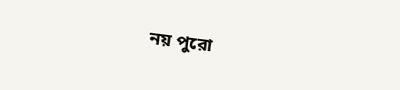নয় পুরো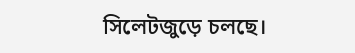সিলেটজুড়ে চলছে।